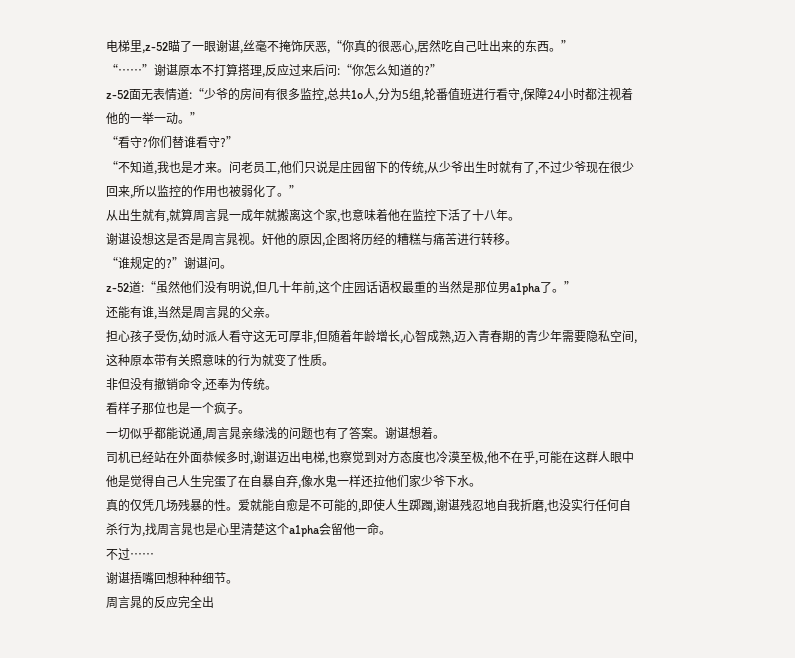电梯里,z-52瞄了一眼谢谌,丝毫不掩饰厌恶,“你真的很恶心,居然吃自己吐出来的东西。”
“……”谢谌原本不打算搭理,反应过来后问:“你怎么知道的?”
z-52面无表情道:“少爷的房间有很多监控,总共1o人,分为5组,轮番值班进行看守,保障24小时都注视着他的一举一动。”
“看守?你们替谁看守?”
“不知道,我也是才来。问老员工,他们只说是庄园留下的传统,从少爷出生时就有了,不过少爷现在很少回来,所以监控的作用也被弱化了。”
从出生就有,就算周言晁一成年就搬离这个家,也意味着他在监控下活了十八年。
谢谌设想这是否是周言晁视。奸他的原因,企图将历经的糟糕与痛苦进行转移。
“谁规定的?”谢谌问。
z-52道:“虽然他们没有明说,但几十年前,这个庄园话语权最重的当然是那位男a1pha了。”
还能有谁,当然是周言晁的父亲。
担心孩子受伤,幼时派人看守这无可厚非,但随着年龄增长,心智成熟,迈入青春期的青少年需要隐私空间,这种原本带有关照意味的行为就变了性质。
非但没有撤销命令,还奉为传统。
看样子那位也是一个疯子。
一切似乎都能说通,周言晁亲缘浅的问题也有了答案。谢谌想着。
司机已经站在外面恭候多时,谢谌迈出电梯,也察觉到对方态度也冷漠至极,他不在乎,可能在这群人眼中他是觉得自己人生完蛋了在自暴自弃,像水鬼一样还拉他们家少爷下水。
真的仅凭几场残暴的性。爱就能自愈是不可能的,即使人生踯躅,谢谌残忍地自我折磨,也没实行任何自杀行为,找周言晁也是心里清楚这个a1pha会留他一命。
不过……
谢谌捂嘴回想种种细节。
周言晁的反应完全出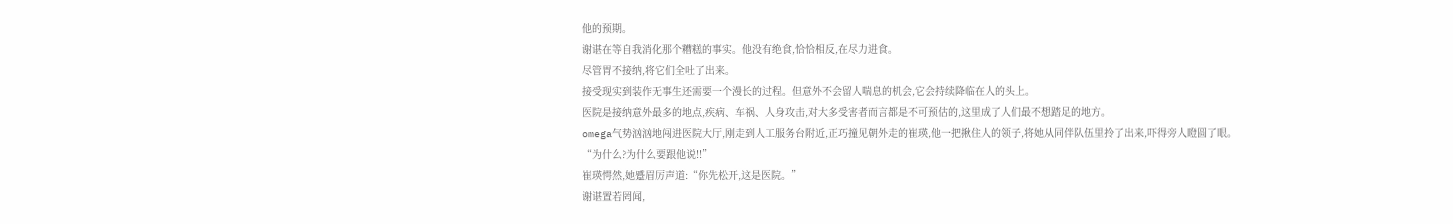他的预期。
谢谌在等自我消化那个糟糕的事实。他没有绝食,恰恰相反,在尽力进食。
尽管胃不接纳,将它们全吐了出来。
接受现实到装作无事生还需要一个漫长的过程。但意外不会留人喘息的机会,它会持续降临在人的头上。
医院是接纳意外最多的地点,疾病、车祸、人身攻击,对大多受害者而言都是不可预估的,这里成了人们最不想踏足的地方。
omega气势汹汹地闯进医院大厅,刚走到人工服务台附近,正巧撞见朝外走的崔瑛,他一把揪住人的领子,将她从同伴队伍里拎了出来,吓得旁人瞪圆了眼。
“为什么?为什么要跟他说!!”
崔瑛愕然,她蹙眉厉声道:“你先松开,这是医院。”
谢谌置若罔闻,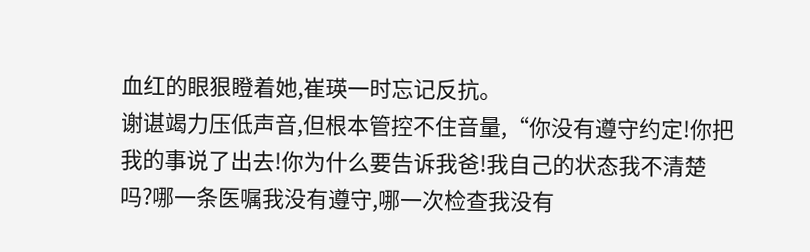血红的眼狠瞪着她,崔瑛一时忘记反抗。
谢谌竭力压低声音,但根本管控不住音量,“你没有遵守约定!你把我的事说了出去!你为什么要告诉我爸!我自己的状态我不清楚吗?哪一条医嘱我没有遵守,哪一次检查我没有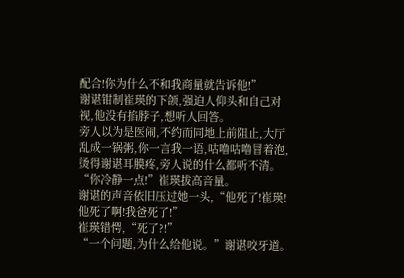配合!你为什么不和我商量就告诉他!”
谢谌钳制崔瑛的下颌,强迫人仰头和自己对视,他没有掐脖子,想听人回答。
旁人以为是医闹,不约而同地上前阻止,大厅乱成一锅粥,你一言我一语,咕噜咕噜冒着泡,烫得谢谌耳膜疼,旁人说的什么都听不清。
“你冷静一点!”崔瑛拔高音量。
谢谌的声音依旧压过她一头,“他死了!崔瑛!他死了啊!我爸死了!”
崔瑛错愕,“死了?!”
“一个问题,为什么给他说。”谢谌咬牙道。